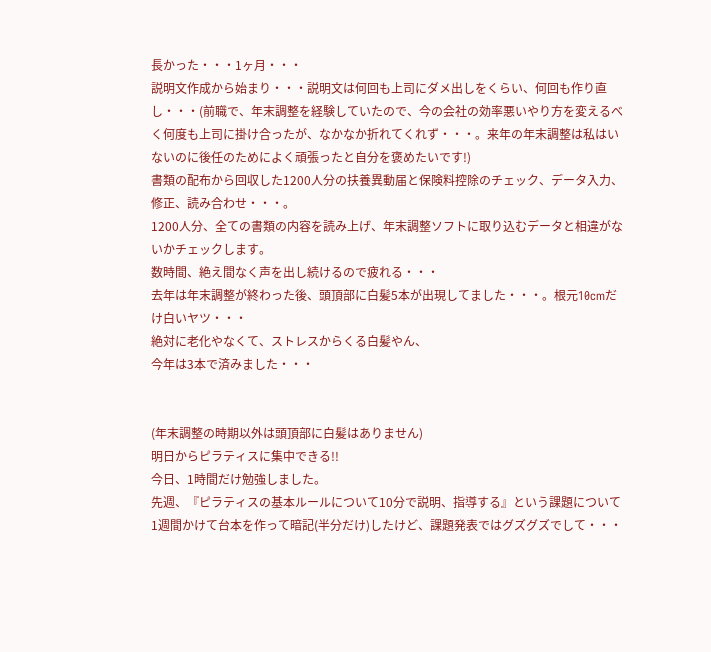長かった・・・1ヶ月・・・
説明文作成から始まり・・・説明文は何回も上司にダメ出しをくらい、何回も作り直し・・・(前職で、年末調整を経験していたので、今の会社の効率悪いやり方を変えるべく何度も上司に掛け合ったが、なかなか折れてくれず・・・。来年の年末調整は私はいないのに後任のためによく頑張ったと自分を褒めたいです!)
書類の配布から回収した1200人分の扶養異動届と保険料控除のチェック、データ入力、修正、読み合わせ・・・。
1200人分、全ての書類の内容を読み上げ、年末調整ソフトに取り込むデータと相違がないかチェックします。
数時間、絶え間なく声を出し続けるので疲れる・・・
去年は年末調整が終わった後、頭頂部に白髪5本が出現してました・・・。根元10cmだけ白いヤツ・・・
絶対に老化やなくて、ストレスからくる白髪やん、
今年は3本で済みました・・・


(年末調整の時期以外は頭頂部に白髪はありません)
明日からピラティスに集中できる!!
今日、1時間だけ勉強しました。
先週、『ピラティスの基本ルールについて10分で説明、指導する』という課題について1週間かけて台本を作って暗記(半分だけ)したけど、課題発表ではグズグズでして・・・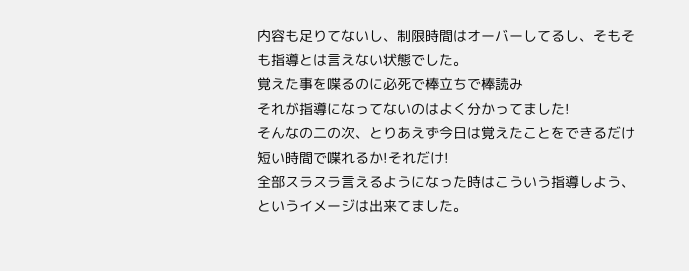内容も足りてないし、制限時間はオーバーしてるし、そもそも指導とは言えない状態でした。
覚えた事を喋るのに必死で棒立ちで棒読み
それが指導になってないのはよく分かってました!
そんなの二の次、とりあえず今日は覚えたことをできるだけ短い時間で喋れるか!それだけ!
全部スラスラ言えるようになった時はこういう指導しよう、というイメージは出来てました。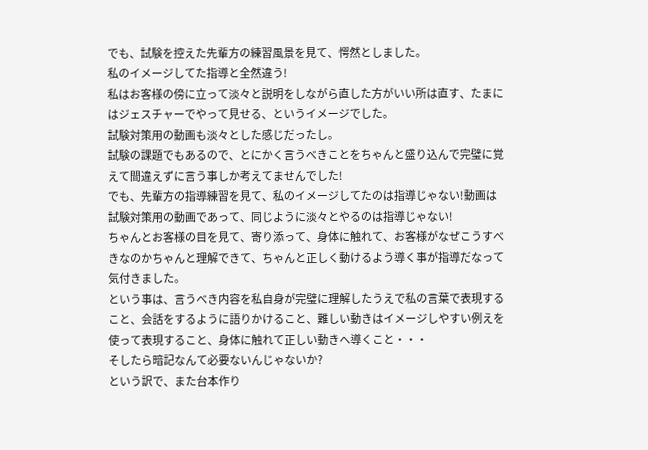でも、試験を控えた先輩方の練習風景を見て、愕然としました。
私のイメージしてた指導と全然違う!
私はお客様の傍に立って淡々と説明をしながら直した方がいい所は直す、たまにはジェスチャーでやって見せる、というイメージでした。
試験対策用の動画も淡々とした感じだったし。
試験の課題でもあるので、とにかく言うべきことをちゃんと盛り込んで完璧に覚えて間違えずに言う事しか考えてませんでした!
でも、先輩方の指導練習を見て、私のイメージしてたのは指導じゃない!動画は試験対策用の動画であって、同じように淡々とやるのは指導じゃない!
ちゃんとお客様の目を見て、寄り添って、身体に触れて、お客様がなぜこうすべきなのかちゃんと理解できて、ちゃんと正しく動けるよう導く事が指導だなって気付きました。
という事は、言うべき内容を私自身が完璧に理解したうえで私の言葉で表現すること、会話をするように語りかけること、難しい動きはイメージしやすい例えを使って表現すること、身体に触れて正しい動きへ導くこと・・・
そしたら暗記なんて必要ないんじゃないか?
という訳で、また台本作り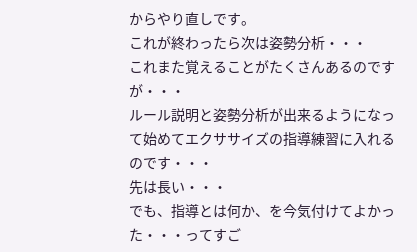からやり直しです。
これが終わったら次は姿勢分析・・・
これまた覚えることがたくさんあるのですが・・・
ルール説明と姿勢分析が出来るようになって始めてエクササイズの指導練習に入れるのです・・・
先は長い・・・
でも、指導とは何か、を今気付けてよかった・・・ってすご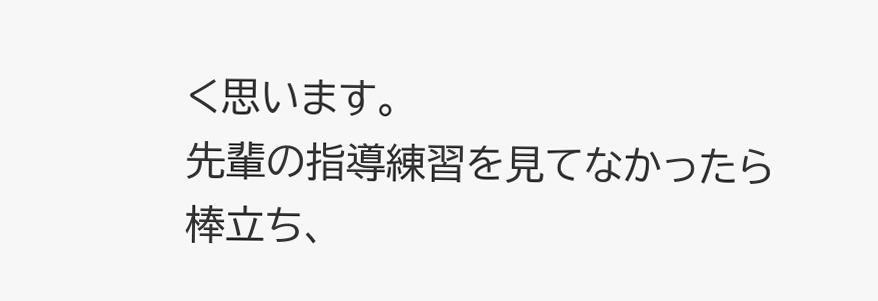く思います。
先輩の指導練習を見てなかったら棒立ち、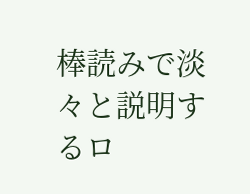棒読みで淡々と説明するロ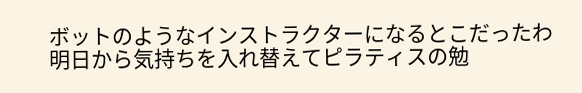ボットのようなインストラクターになるとこだったわ
明日から気持ちを入れ替えてピラティスの勉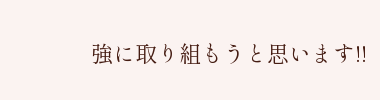強に取り組もうと思います!!